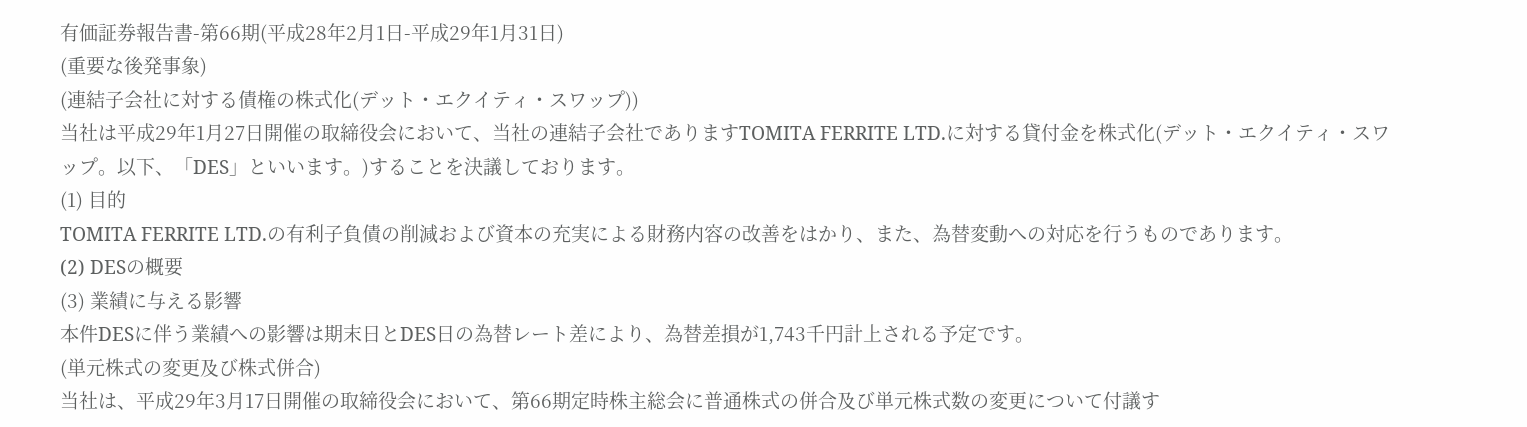有価証券報告書-第66期(平成28年2月1日-平成29年1月31日)
(重要な後発事象)
(連結子会社に対する債権の株式化(デット・エクイティ・スワップ))
当社は平成29年1月27日開催の取締役会において、当社の連結子会社でありますTOMITA FERRITE LTD.に対する貸付金を株式化(デット・エクイティ・スワップ。以下、「DES」といいます。)することを決議しております。
(1) 目的
TOMITA FERRITE LTD.の有利子負債の削減および資本の充実による財務内容の改善をはかり、また、為替変動への対応を行うものであります。
(2) DESの概要
(3) 業績に与える影響
本件DESに伴う業績への影響は期末日とDES日の為替レート差により、為替差損が1,743千円計上される予定です。
(単元株式の変更及び株式併合)
当社は、平成29年3月17日開催の取締役会において、第66期定時株主総会に普通株式の併合及び単元株式数の変更について付議す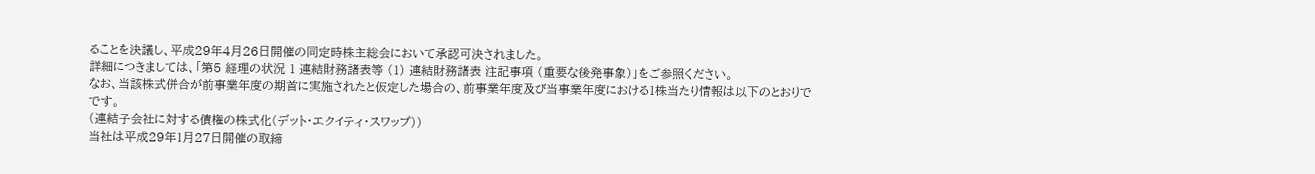ることを決議し、平成29年4月26日開催の同定時株主総会において承認可決されました。
詳細につきましては、「第5 経理の状況 1 連結財務諸表等 (1) 連結財務諸表 注記事項 (重要な後発事象)」をご参照ください。
なお、当該株式併合が前事業年度の期首に実施されたと仮定した場合の、前事業年度及び当事業年度における1株当たり情報は以下のとおりでです。
(連結子会社に対する債権の株式化(デット・エクイティ・スワップ))
当社は平成29年1月27日開催の取締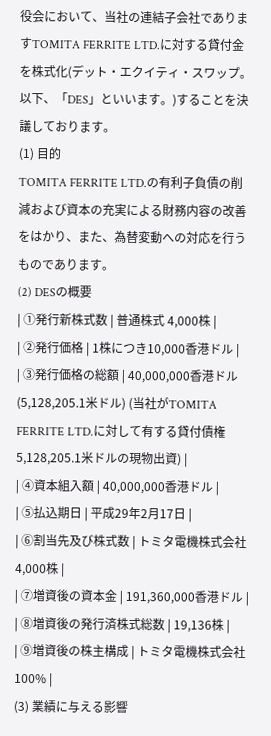役会において、当社の連結子会社でありますTOMITA FERRITE LTD.に対する貸付金を株式化(デット・エクイティ・スワップ。以下、「DES」といいます。)することを決議しております。
(1) 目的
TOMITA FERRITE LTD.の有利子負債の削減および資本の充実による財務内容の改善をはかり、また、為替変動への対応を行うものであります。
(2) DESの概要
| ①発行新株式数 | 普通株式 4,000株 |
| ②発行価格 | 1株につき10,000香港ドル |
| ③発行価格の総額 | 40,000,000香港ドル(5,128,205.1米ドル) (当社がTOMITA FERRITE LTD.に対して有する貸付債権5,128,205.1米ドルの現物出資) |
| ④資本組入額 | 40,000,000香港ドル |
| ⑤払込期日 | 平成29年2月17日 |
| ⑥割当先及び株式数 | トミタ電機株式会社 4,000株 |
| ⑦増資後の資本金 | 191,360,000香港ドル |
| ⑧増資後の発行済株式総数 | 19,136株 |
| ⑨増資後の株主構成 | トミタ電機株式会社 100% |
(3) 業績に与える影響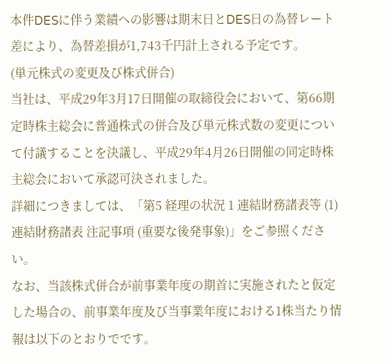本件DESに伴う業績への影響は期末日とDES日の為替レート差により、為替差損が1,743千円計上される予定です。
(単元株式の変更及び株式併合)
当社は、平成29年3月17日開催の取締役会において、第66期定時株主総会に普通株式の併合及び単元株式数の変更について付議することを決議し、平成29年4月26日開催の同定時株主総会において承認可決されました。
詳細につきましては、「第5 経理の状況 1 連結財務諸表等 (1) 連結財務諸表 注記事項 (重要な後発事象)」をご参照ください。
なお、当該株式併合が前事業年度の期首に実施されたと仮定した場合の、前事業年度及び当事業年度における1株当たり情報は以下のとおりでです。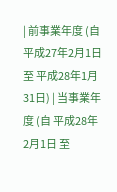| 前事業年度 (自 平成27年2月1日 至 平成28年1月31日) | 当事業年度 (自 平成28年2月1日 至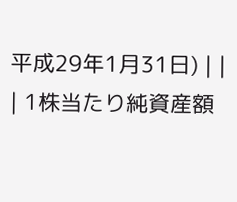平成29年1月31日) | |
| 1株当たり純資産額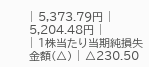| 5,373.79円 | 5,204.48円 |
| 1株当たり当期純損失金額(△) | △230.50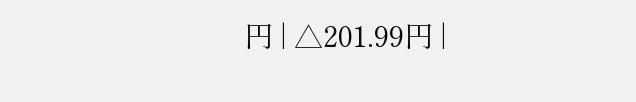円 | △201.99円 |